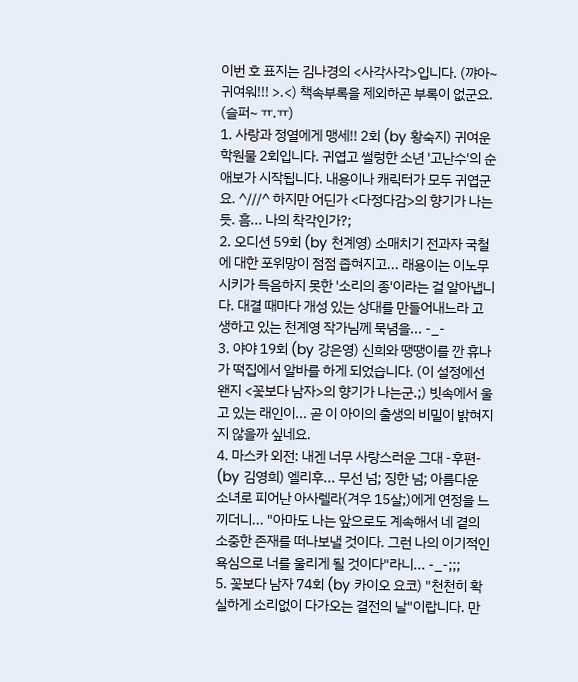이번 호 표지는 김나경의 <사각사각>입니다. (꺄아~ 귀여워!!! >.<) 책속부록을 제외하곤 부록이 없군요. (슬퍼~ ㅠ.ㅠ)
1. 사랑과 정열에게 맹세!! 2회 (by 황숙지) 귀여운 학원물 2회입니다. 귀엽고 썰렁한 소년 '고난수'의 순애보가 시작됩니다. 내용이나 캐릭터가 모두 귀엽군요. ^///^ 하지만 어딘가 <다정다감>의 향기가 나는 듯. 흠... 나의 착각인가?;
2. 오디션 59회 (by 천계영) 소매치기 전과자 국철에 대한 포위망이 점점 좁혀지고... 래용이는 이노무시키가 득음하지 못한 '소리의 종'이라는 걸 알아냅니다. 대결 때마다 개성 있는 상대를 만들어내느라 고생하고 있는 천계영 작가님께 묵념을... -_-
3. 야야 19회 (by 강은영) 신희와 땡땡이를 깐 휴나가 떡집에서 알바를 하게 되었습니다. (이 설정에선 왠지 <꽃보다 남자>의 향기가 나는군.;) 빗속에서 울고 있는 래인이... 곧 이 아이의 출생의 비밀이 밝혀지지 않을까 싶네요.
4. 마스카 외전: 내겐 너무 사랑스러운 그대 -후편- (by 김영희) 엘리후... 무선 넘; 징한 넘; 아름다운 소녀로 피어난 아사렐라(겨우 15살;)에게 연정을 느끼더니... "아마도 나는 앞으로도 계속해서 네 곁의 소중한 존재를 떠나보낼 것이다. 그런 나의 이기적인 욕심으로 너를 울리게 될 것이다"라니... -_-;;;
5. 꽃보다 남자 74회 (by 카이오 요코) "천천히 확실하게 소리없이 다가오는 결전의 날"이랍니다. 만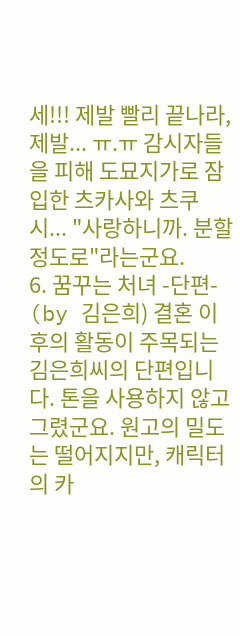세!!! 제발 빨리 끝나라, 제발... ㅠ.ㅠ 감시자들을 피해 도묘지가로 잠입한 츠카사와 츠쿠시... "사랑하니까. 분할 정도로"라는군요.
6. 꿈꾸는 처녀 -단편- (by 김은희) 결혼 이후의 활동이 주목되는 김은희씨의 단편입니다. 톤을 사용하지 않고 그렸군요. 원고의 밀도는 떨어지지만, 캐릭터의 카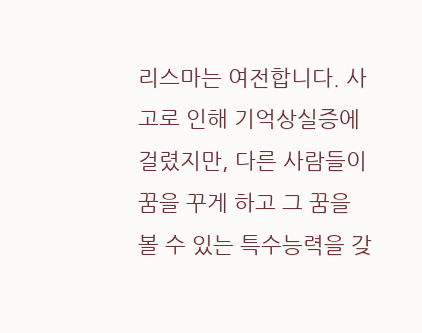리스마는 여전합니다. 사고로 인해 기억상실증에 걸렸지만, 다른 사람들이 꿈을 꾸게 하고 그 꿈을 볼 수 있는 특수능력을 갖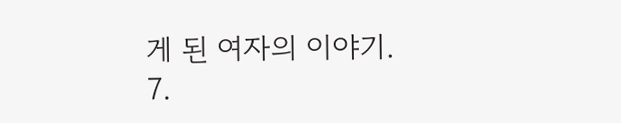게 된 여자의 이야기.
7.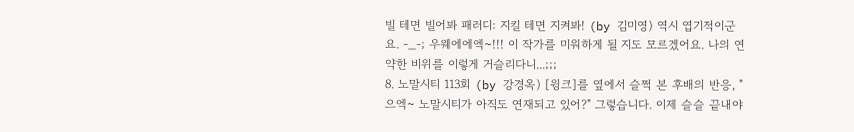빌 테면 빌어봐 패러디: 지킬 테면 지켜봐! (by 김미영) 역시 엽기적이군요. -_-; 우웨에에엑~!!! 이 작가를 미워하게 될 지도 모르겠어요. 나의 연약한 비위를 이렇게 거슬리다니...;;;
8. 노말시티 113회 (by 강경옥) [윙크]를 옆에서 슬쩍 본 후배의 반응, "으엑~ 노말시티가 아직도 연재되고 있어?" 그렇습니다. 이제 슬슬 끝내야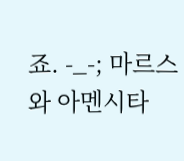죠. -_-; 마르스와 아멘시타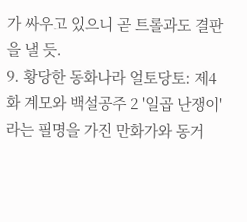가 싸우고 있으니 곧 트롤과도 결판을 낼 듯.
9. 황당한 동화나라 얼토당토: 제4화 계모와 백설공주 2 '일곱 난쟁이'라는 필명을 가진 만화가와 동거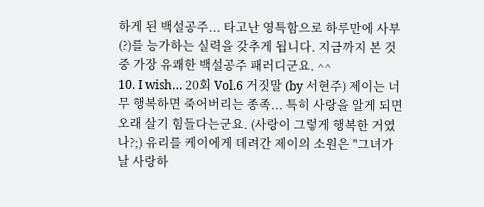하게 된 백설공주... 타고난 영특함으로 하루만에 사부(?)를 능가하는 실력을 갖추게 됩니다. 지금까지 본 것 중 가장 유쾌한 백설공주 패러디군요. ^^
10. I wish… 20회 Vol.6 거짓말 (by 서현주) 제이는 너무 행복하면 죽어버리는 종족... 특히 사랑을 알게 되면 오래 살기 힘들다는군요. (사랑이 그렇게 행복한 거였나?;) 유리를 케이에게 데려간 제이의 소원은 "그녀가 날 사랑하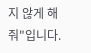지 않게 해 줘"입니다.